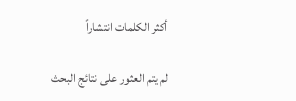أكثر الكلمات انتشاراً

لم يتم العثور على نتائج البحث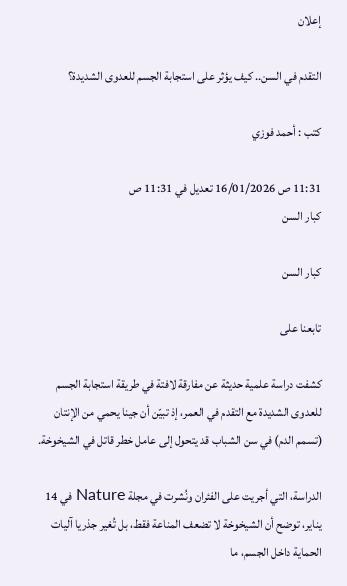إعلان

التقدم في السن.. كيف يؤثر على استجابة الجسم للعدوى الشديدة؟

كتب : أحمد فوزي

11:31 ص 16/01/2026 تعديل في 11:31 ص
كبار السن

كبار السن

تابعنا على

كشفت دراسة علمية حديثة عن مفارقة لافتة في طريقة استجابة الجسم للعدوى الشديدة مع التقدم في العمر، إذ تبيّن أن جينا يحمي من الإنتان (تسمم الدم) في سن الشباب قد يتحول إلى عامل خطر قاتل في الشيخوخة.

الدراسة، التي أجريت على الفئران ونُشرت في مجلة Nature في 14 يناير، توضح أن الشيخوخة لا تضعف المناعة فقط، بل تُغير جذريا آليات الحماية داخل الجسم، ما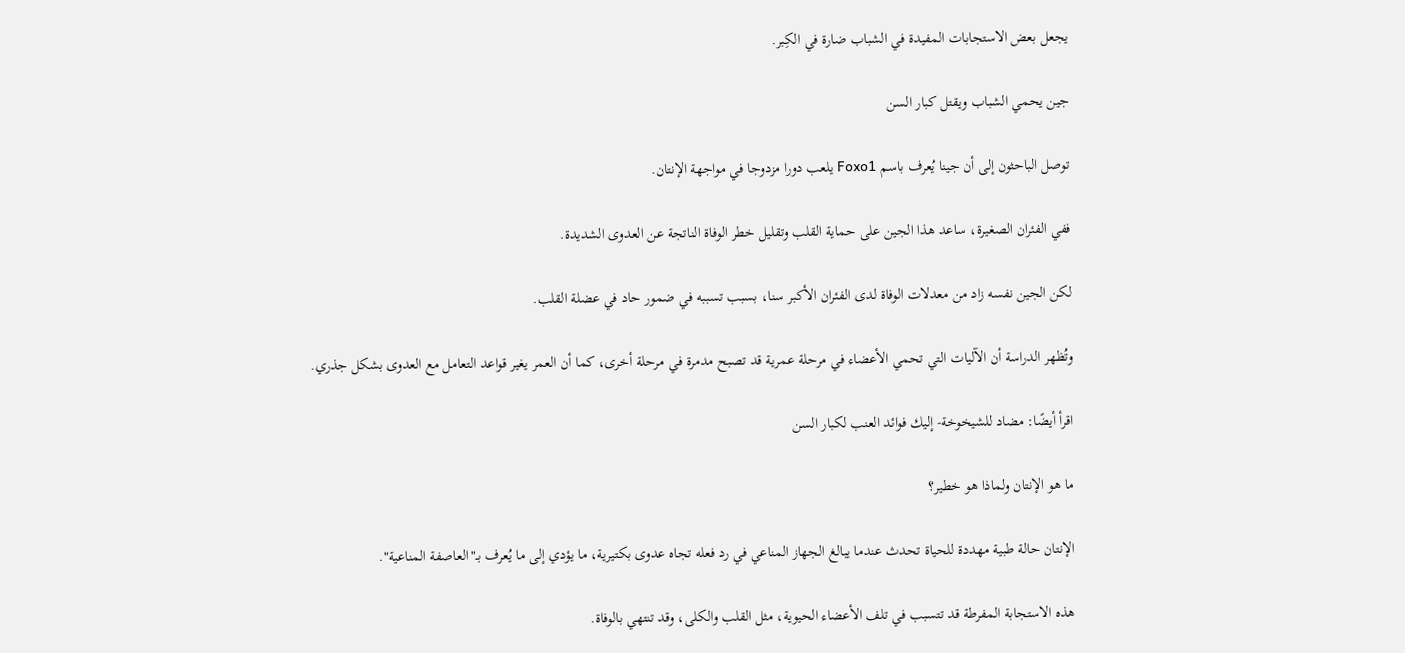يجعل بعض الاستجابات المفيدة في الشباب ضارة في الكِبر.

جين يحمي الشباب ويقتل كبار السن

توصل الباحثون إلى أن جينا يُعرف باسم Foxo1 يلعب دورا مزدوجا في مواجهة الإنتان.

ففي الفئران الصغيرة، ساعد هذا الجين على حماية القلب وتقليل خطر الوفاة الناتجة عن العدوى الشديدة.

لكن الجين نفسه زاد من معدلات الوفاة لدى الفئران الأكبر سنا، بسبب تسببه في ضمور حاد في عضلة القلب.

وتُظهر الدراسة أن الآليات التي تحمي الأعضاء في مرحلة عمرية قد تصبح مدمرة في مرحلة أخرى، كما أن العمر يغير قواعد التعامل مع العدوى بشكل جذري.

اقرأ أيضًا: مضاد للشيخوخة- إليك فوائد العنب لكبار السن

ما هو الإنتان ولماذا هو خطير؟

الإنتان حالة طبية مهددة للحياة تحدث عندما يبالغ الجهاز المناعي في رد فعله تجاه عدوى بكتيرية، ما يؤدي إلى ما يُعرف بـ"العاصفة المناعية".

هذه الاستجابة المفرطة قد تتسبب في تلف الأعضاء الحيوية، مثل القلب والكلى، وقد تنتهي بالوفاة.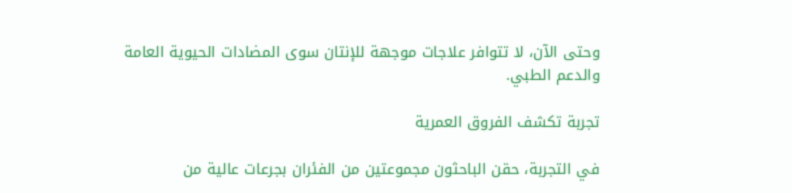وحتى الآن، لا تتوافر علاجات موجهة للإنتان سوى المضادات الحيوية العامة والدعم الطبي.

تجربة تكشف الفروق العمرية

في التجربة، حقن الباحثون مجموعتين من الفئران بجرعات عالية من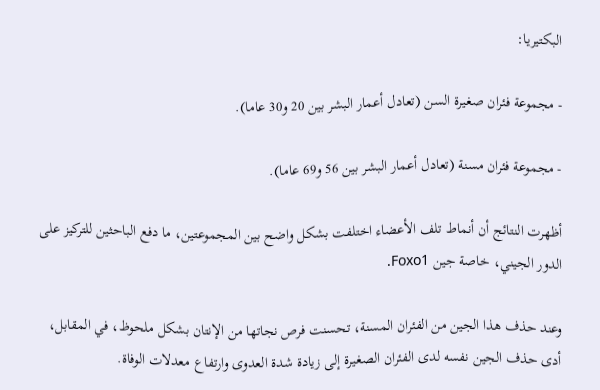البكتيريا:

- مجموعة فئران صغيرة السن (تعادل أعمار البشر بين 20 و30 عاما).

- مجموعة فئران مسنة (تعادل أعمار البشر بين 56 و69 عاما).

أظهرت النتائج أن أنماط تلف الأعضاء اختلفت بشكل واضح بين المجموعتين، ما دفع الباحثين للتركيز على الدور الجيني، خاصة جين Foxo1.

وعند حذف هذا الجين من الفئران المسنة، تحسنت فرص نجاتها من الإنتان بشكل ملحوظ، في المقابل، أدى حذف الجين نفسه لدى الفئران الصغيرة إلى زيادة شدة العدوى وارتفاع معدلات الوفاة.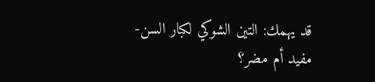قد يهمك: التين الشوكي لكبار السن- مفيد أم مضر؟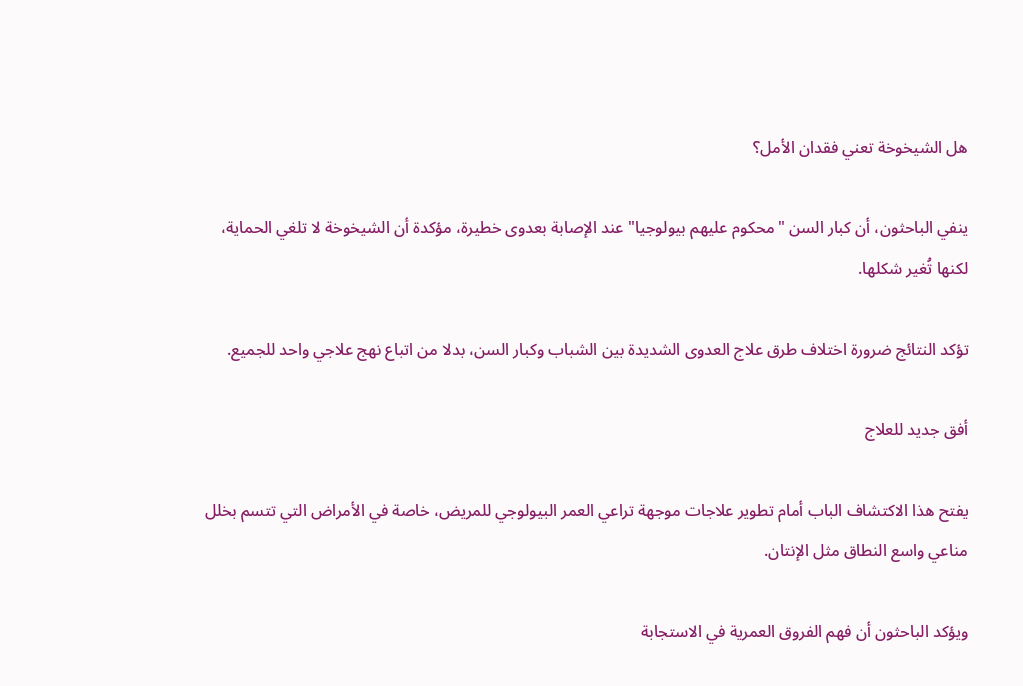هل الشيخوخة تعني فقدان الأمل؟

ينفي الباحثون، أن كبار السن "محكوم عليهم بيولوجيا" عند الإصابة بعدوى خطيرة، مؤكدة أن الشيخوخة لا تلغي الحماية، لكنها تُغير شكلها.

تؤكد النتائج ضرورة اختلاف طرق علاج العدوى الشديدة بين الشباب وكبار السن، بدلا من اتباع نهج علاجي واحد للجميع.

أفق جديد للعلاج

يفتح هذا الاكتشاف الباب أمام تطوير علاجات موجهة تراعي العمر البيولوجي للمريض، خاصة في الأمراض التي تتسم بخلل مناعي واسع النطاق مثل الإنتان.

ويؤكد الباحثون أن فهم الفروق العمرية في الاستجابة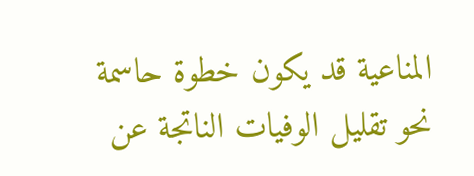المناعية قد يكون خطوة حاسمة نحو تقليل الوفيات الناتجة عن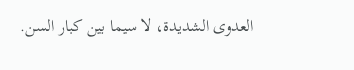العدوى الشديدة، لا سيما بين كبار السن.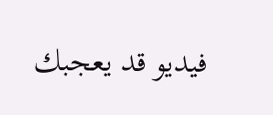فيديو قد يعجبك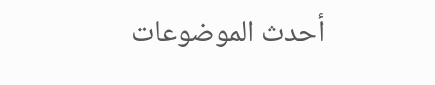أحدث الموضوعات